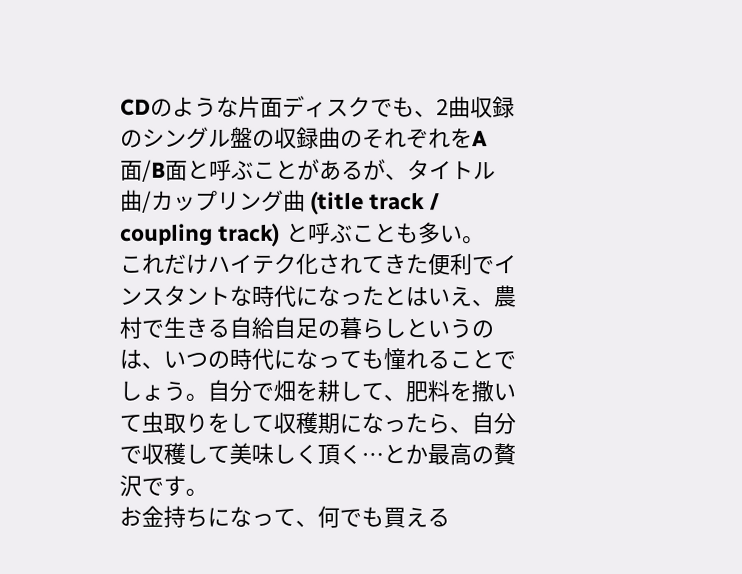CDのような片面ディスクでも、2曲収録のシングル盤の収録曲のそれぞれをA面/B面と呼ぶことがあるが、タイトル曲/カップリング曲 (title track / coupling track) と呼ぶことも多い。
これだけハイテク化されてきた便利でインスタントな時代になったとはいえ、農村で生きる自給自足の暮らしというのは、いつの時代になっても憧れることでしょう。自分で畑を耕して、肥料を撒いて虫取りをして収穫期になったら、自分で収穫して美味しく頂く…とか最高の贅沢です。
お金持ちになって、何でも買える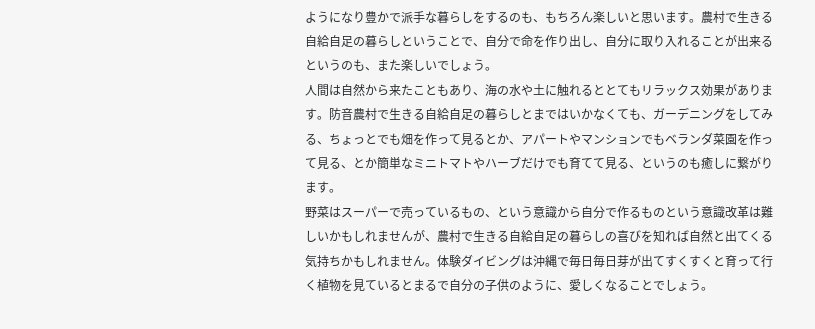ようになり豊かで派手な暮らしをするのも、もちろん楽しいと思います。農村で生きる自給自足の暮らしということで、自分で命を作り出し、自分に取り入れることが出来るというのも、また楽しいでしょう。
人間は自然から来たこともあり、海の水や土に触れるととてもリラックス効果があります。防音農村で生きる自給自足の暮らしとまではいかなくても、ガーデニングをしてみる、ちょっとでも畑を作って見るとか、アパートやマンションでもベランダ菜園を作って見る、とか簡単なミニトマトやハーブだけでも育てて見る、というのも癒しに繋がります。
野菜はスーパーで売っているもの、という意識から自分で作るものという意識改革は難しいかもしれませんが、農村で生きる自給自足の暮らしの喜びを知れば自然と出てくる気持ちかもしれません。体験ダイビングは沖縄で毎日毎日芽が出てすくすくと育って行く植物を見ているとまるで自分の子供のように、愛しくなることでしょう。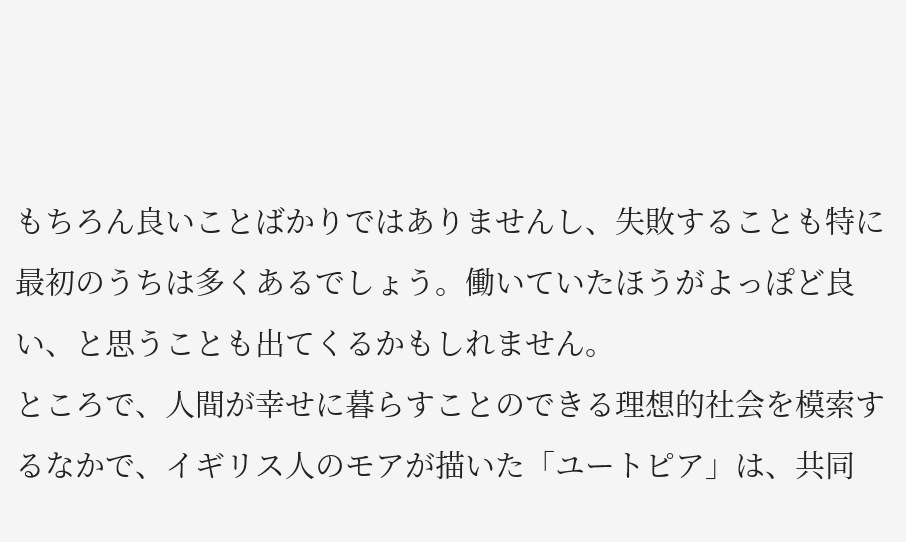もちろん良いことばかりではありませんし、失敗することも特に最初のうちは多くあるでしょう。働いていたほうがよっぽど良い、と思うことも出てくるかもしれません。
ところで、人間が幸せに暮らすことのできる理想的社会を模索するなかで、イギリス人のモアが描いた「ユートピア」は、共同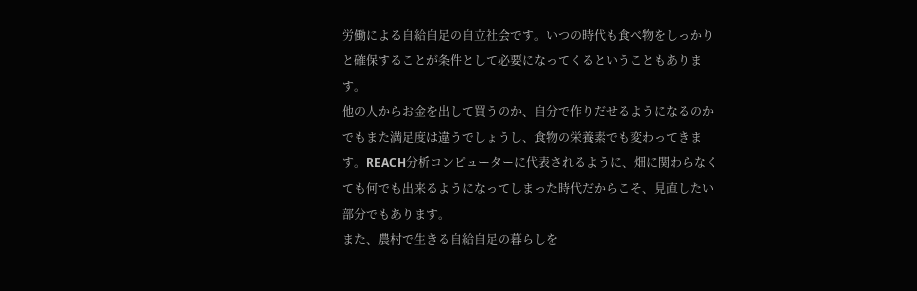労働による自給自足の自立社会です。いつの時代も食べ物をしっかりと確保することが条件として必要になってくるということもあります。
他の人からお金を出して買うのか、自分で作りだせるようになるのかでもまた満足度は違うでしょうし、食物の栄養素でも変わってきます。REACH分析コンピューターに代表されるように、畑に関わらなくても何でも出来るようになってしまった時代だからこそ、見直したい部分でもあります。
また、農村で生きる自給自足の暮らしを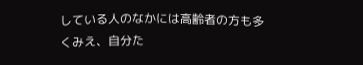している人のなかには高齢者の方も多くみえ、自分た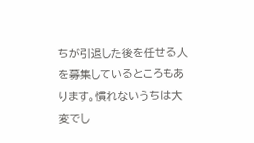ちが引退した後を任せる人を募集しているところもあります。慣れないうちは大変でし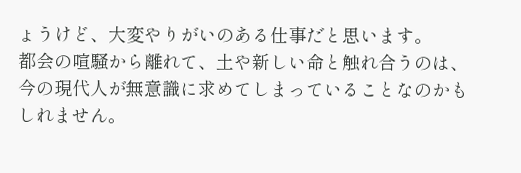ょうけど、大変やりがいのある仕事だと思います。
都会の喧騒から離れて、土や新しい命と触れ合うのは、今の現代人が無意識に求めてしまっていることなのかもしれません。